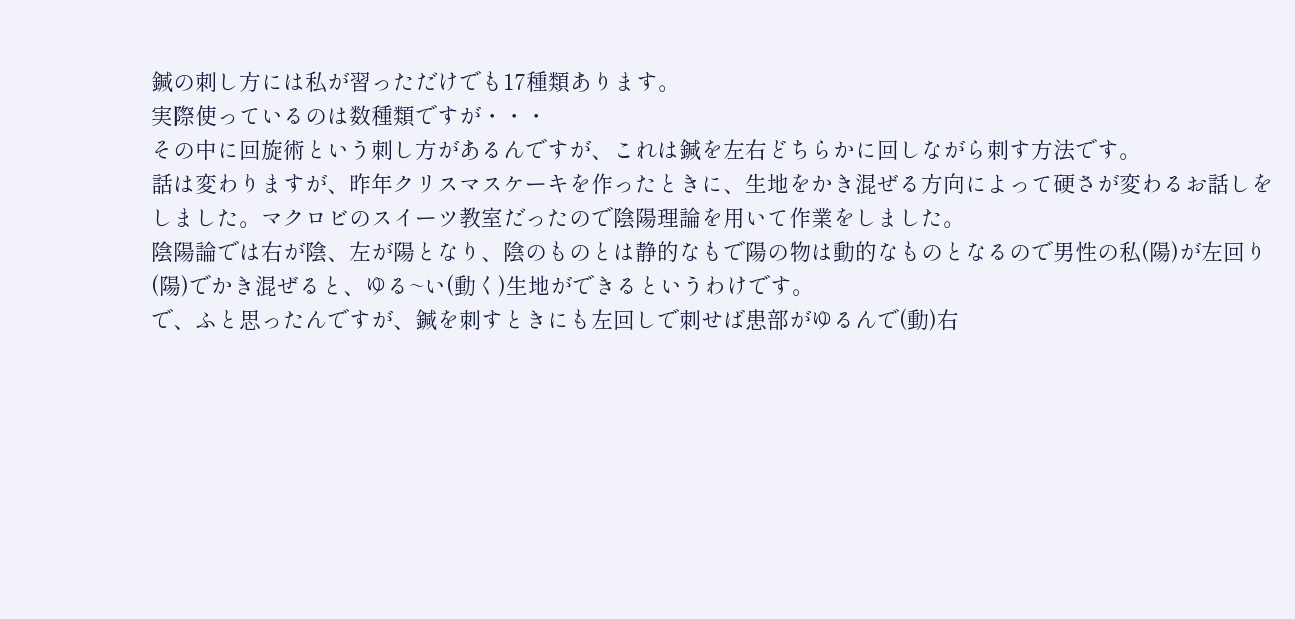鍼の刺し方には私が習っただけでも17種類あります。
実際使っているのは数種類ですが・・・
その中に回旋術という刺し方があるんですが、これは鍼を左右どちらかに回しながら刺す方法です。
話は変わりますが、昨年クリスマスケーキを作ったときに、生地をかき混ぜる方向によって硬さが変わるお話しをしました。マクロビのスイーツ教室だったので陰陽理論を用いて作業をしました。
陰陽論では右が陰、左が陽となり、陰のものとは静的なもで陽の物は動的なものとなるので男性の私(陽)が左回り(陽)でかき混ぜると、ゆる~い(動く)生地ができるというわけです。
で、ふと思ったんですが、鍼を刺すときにも左回しで刺せば患部がゆるんで(動)右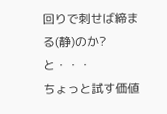回りで刺せば締まる(静)のか?と・・・
ちょっと試す価値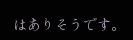はありそうです。